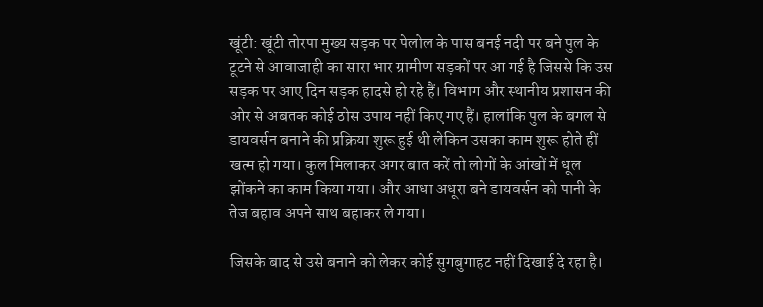खूंटी: खूंटी तोरपा मुख्य सड़क पर पेलोल के पास बनई नदी पर बने पुल के टूटने से आवाजाही का सारा भार ग्रामीण सड़कों पर आ गई है जिससे कि उस सड़क पर आए दिन सड़क हादसे हो रहे हैं। विभाग और स्थानीय प्रशासन की ओर से अबतक कोई ठोस उपाय नहीं किए गए हैं। हालांकि पुल के बगल से डायवर्सन बनाने की प्रक्रिया शुरू हुई थी लेकिन उसका काम शुरू होते हीं खत्म हो गया। कुल मिलाकर अगर बात करें तो लोगों के आंखों में धूल झोंकने का काम किया गया। और आधा अधूरा बने डायवर्सन को पानी के तेज बहाव अपने साथ बहाकर ले गया।

जिसके बाद से उसे बनाने को लेकर कोई सुगबुगाहट नहीं दिखाई दे रहा है।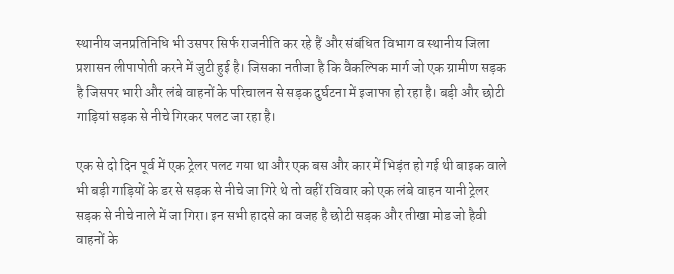स्थानीय जनप्रतिनिधि भी उसपर सिर्फ राजनीति कर रहे हैं और संबंधित विभाग व स्थानीय जिला प्रशासन लीपापोती करने में जुटी हुई है। जिसका नतीजा है कि वैकल्पिक मार्ग जो एक ग्रामीण सड़क है जिसपर भारी और लंबे वाहनों के परिचालन से सड़क दुर्घटना में इजाफा हो रहा है। बड़ी और छोटी गाड़ियां सड़क से नीचे गिरकर पलट जा रहा है।

एक से दो दिन पूर्व में एक ट्रेलर पलट गया था और एक बस और कार में भिड़ंत हो गई थी बाइक वाले भी बड़ी गाड़ियों के डर से सड़क से नीचे जा गिरे थे तो वहीं रविवार को एक लंबे वाहन यानी ट्रेलर सड़क से नीचे नाले में जा गिरा। इन सभी हादसे का वजह है छोटी सड़क और तीखा मोड जो हैवी वाहनों के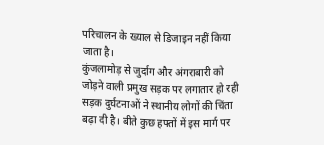परिचालन के ख्याल से डिजाइन नहीं किया जाता है।
कुंजलामोड़ से जुर्दाग और अंगराबारी को जोड़ने वाली प्रमुख सड़क पर लगातार हो रही सड़क दुर्घटनाओं ने स्थानीय लोगों की चिंता बढ़ा दी है। बीते कुछ हफ्तों में इस मार्ग पर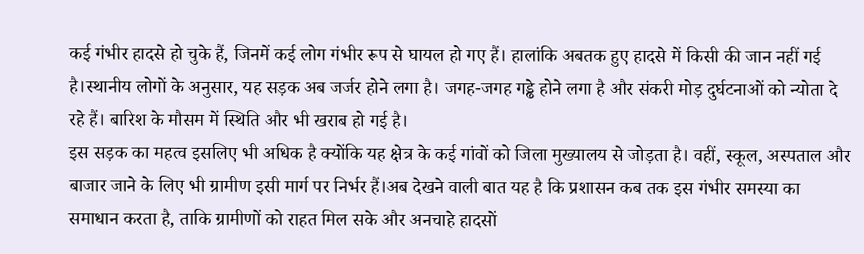कई गंभीर हादसे हो चुके हैं, जिनमें कई लोग गंभीर रूप से घायल हो गए हैं। हालांकि अबतक हुए हादसे में किसी की जान नहीं गई है।स्थानीय लोगों के अनुसार, यह सड़क अब जर्जर होने लगा है। जगह-जगह गड्ढे होने लगा है और संकरी मोड़ दुर्घटनाओं को न्योता दे रहे हैं। बारिश के मौसम में स्थिति और भी खराब हो गई है।
इस सड़क का महत्व इसलिए भी अधिक है क्योंकि यह क्षेत्र के कई गांवों को जिला मुख्यालय से जोड़ता है। वहीं, स्कूल, अस्पताल और बाजार जाने के लिए भी ग्रामीण इसी मार्ग पर निर्भर हैं।अब देखने वाली बात यह है कि प्रशासन कब तक इस गंभीर समस्या का समाधान करता है, ताकि ग्रामीणों को राहत मिल सके और अनचाहे हादसों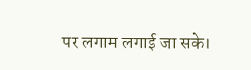पर लगाम लगाई जा सके।